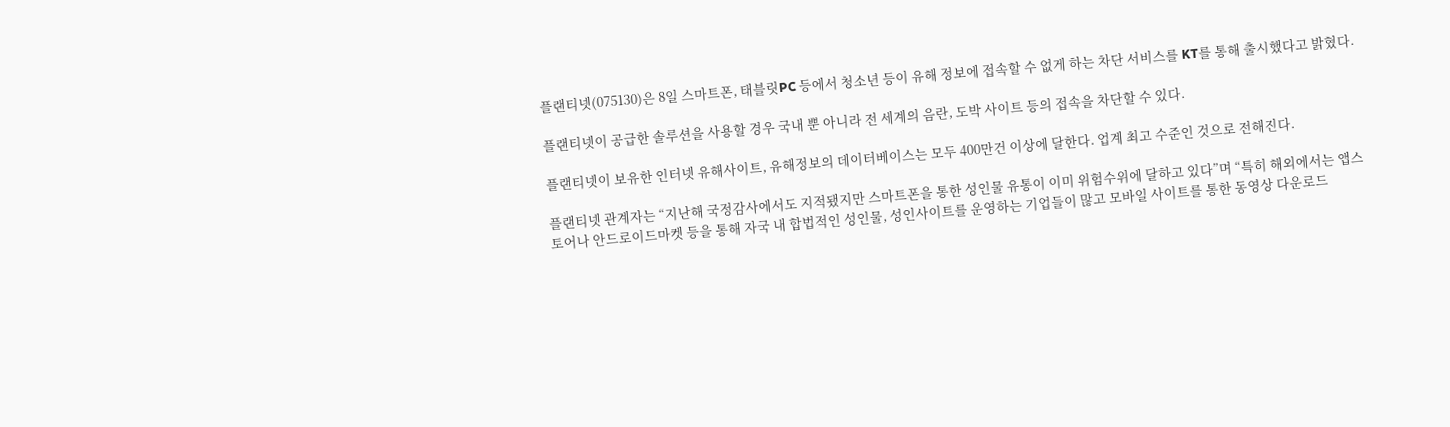플랜티넷(075130)은 8일 스마트폰, 태블릿PC 등에서 청소년 등이 유해 정보에 접속할 수 없게 하는 차단 서비스를 KT를 통해 출시했다고 밝혔다.

플랜티넷이 공급한 솔루션을 사용할 경우 국내 뿐 아니라 전 세계의 음란, 도박 사이트 등의 접속을 차단할 수 있다.

플랜티넷이 보유한 인터넷 유해사이트, 유해정보의 데이터베이스는 모두 400만건 이상에 달한다. 업계 최고 수준인 것으로 전해진다.

플랜티넷 관계자는 “지난해 국정감사에서도 지적됐지만 스마트폰을 통한 성인물 유통이 이미 위험수위에 달하고 있다”며 “특히 해외에서는 앱스토어나 안드로이드마켓 등을 통해 자국 내 합법적인 성인물, 성인사이트를 운영하는 기업들이 많고 모바일 사이트를 통한 동영상 다운로드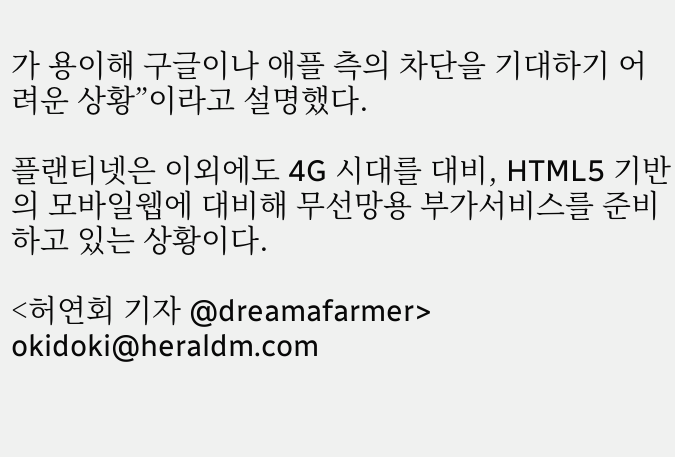가 용이해 구글이나 애플 측의 차단을 기대하기 어려운 상황”이라고 설명했다.

플랜티넷은 이외에도 4G 시대를 대비, HTML5 기반의 모바일웹에 대비해 무선망용 부가서비스를 준비하고 있는 상황이다.

<허연회 기자 @dreamafarmer> okidoki@heraldm.com